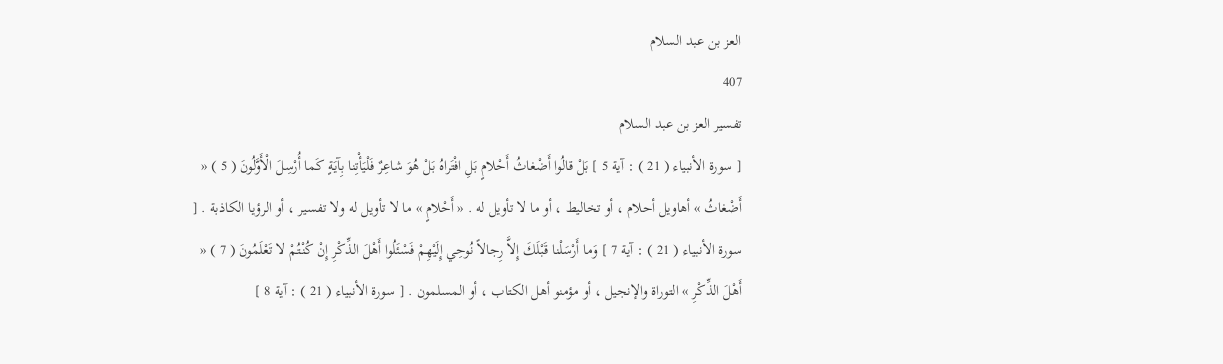العز بن عبد السلام
407
تفسير العز بن عبد السلام
[ سورة الأنبياء ( 21 ) : آية 5 ] بَلْ قالُوا أَضْغاثُ أَحْلامٍ بَلِ افْتَراهُ بَلْ هُوَ شاعِرٌ فَلْيَأْتِنا بِآيَةٍ كَما أُرْسِلَ الْأَوَّلُونَ ( 5 ) « أَضْغاثُ » أهاويل أحلام ، أو تخاليط ، أو ما لا تأويل له . « أَحْلامٍ » ما لا تأويل له ولا تفسير ، أو الرؤيا الكاذبة . [ سورة الأنبياء ( 21 ) : آية 7 ] وَما أَرْسَلْنا قَبْلَكَ إِلاَّ رِجالاً نُوحِي إِلَيْهِمْ فَسْئَلُوا أَهْلَ الذِّكْرِ إِنْ كُنْتُمْ لا تَعْلَمُونَ ( 7 ) « أَهْلَ الذِّكْرِ » التوراة والإنجيل ، أو مؤمنو أهل الكتاب ، أو المسلمون . [ سورة الأنبياء ( 21 ) : آية 8 ]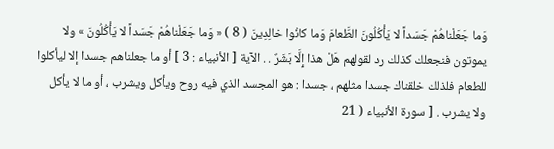وَما جَعَلْناهُمْ جَسَداً لا يَأْكُلُونَ الطَّعامَ وَما كانُوا خالِدِينَ ( 8 ) « وَما جَعَلْناهُمْ جَسَداً لا يَأْكُلُونَ » ولا يموتون فنجعلك كذلك رد لقولهم هَلْ هذا إِلَّا بَشَرٌ . . الآية [ الأنبياء : 3 ] أو ما جعلناهم جسدا إلا ليأكلوا للطعام فلذلك خلقناك جسدا مثلهم ، جسدا : هو المجسد الذي فيه روح ويأكل ويشرب ، أو ما لا يأكل ولا يشرب . [ سورة الأنبياء ( 21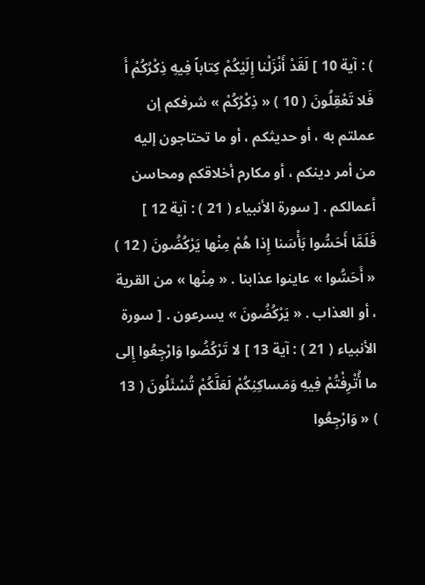) : آية 10 ] لَقَدْ أَنْزَلْنا إِلَيْكُمْ كِتاباً فِيهِ ذِكْرُكُمْ أَ فَلا تَعْقِلُونَ ( 10 ) « ذِكْرُكُمْ » شرفكم إن عملتم به ، أو حديثكم ، أو ما تحتاجون إليه من أمر دينكم ، أو مكارم أخلاقكم ومحاسن أعمالكم . [ سورة الأنبياء ( 21 ) : آية 12 ] فَلَمَّا أَحَسُّوا بَأْسَنا إِذا هُمْ مِنْها يَرْكُضُونَ ( 12 ) « أَحَسُّوا » عاينوا عذابنا . « مِنْها » من القرية ، أو العذاب . « يَرْكُضُونَ » يسرعون . [ سورة الأنبياء ( 21 ) : آية 13 ] لا تَرْكُضُوا وَارْجِعُوا إِلى ما أُتْرِفْتُمْ فِيهِ وَمَساكِنِكُمْ لَعَلَّكُمْ تُسْئَلُونَ ( 13 ) « وَارْجِعُوا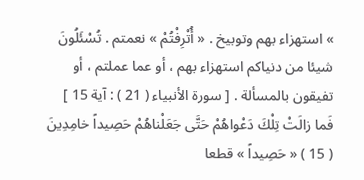» استهزاء بهم وتوبيخ . « أُتْرِفْتُمْ » نعمتم . تُسْئَلُونَ شيئا من دنياكم استهزاء بهم ، أو عما عملتم ، أو تفيقون بالمسألة . [ سورة الأنبياء ( 21 ) : آية 15 ] فَما زالَتْ تِلْكَ دَعْواهُمْ حَتَّى جَعَلْناهُمْ حَصِيداً خامِدِينَ ( 15 ) « حَصِيداً » قطعا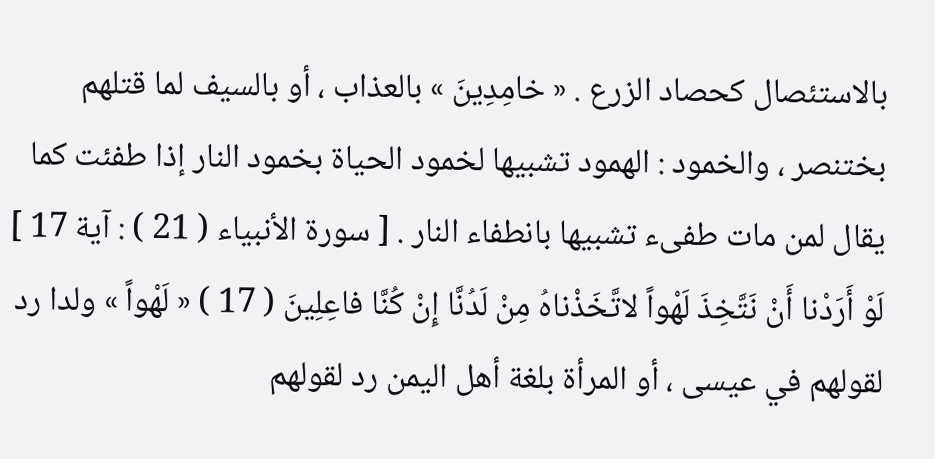بالاستئصال كحصاد الزرع . « خامِدِينَ » بالعذاب ، أو بالسيف لما قتلهم بختنصر ، والخمود : الهمود تشبيها لخمود الحياة بخمود النار إذا طفئت كما يقال لمن مات طفىء تشبيها بانطفاء النار . [ سورة الأنبياء ( 21 ) : آية 17 ] لَوْ أَرَدْنا أَنْ نَتَّخِذَ لَهْواً لاتَّخَذْناهُ مِنْ لَدُنَّا إِنْ كُنَّا فاعِلِينَ ( 17 ) « لَهْواً » ولدا رد لقولهم في عيسى ، أو المرأة بلغة أهل اليمن رد لقولهم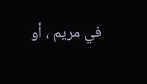في مريم ، أو